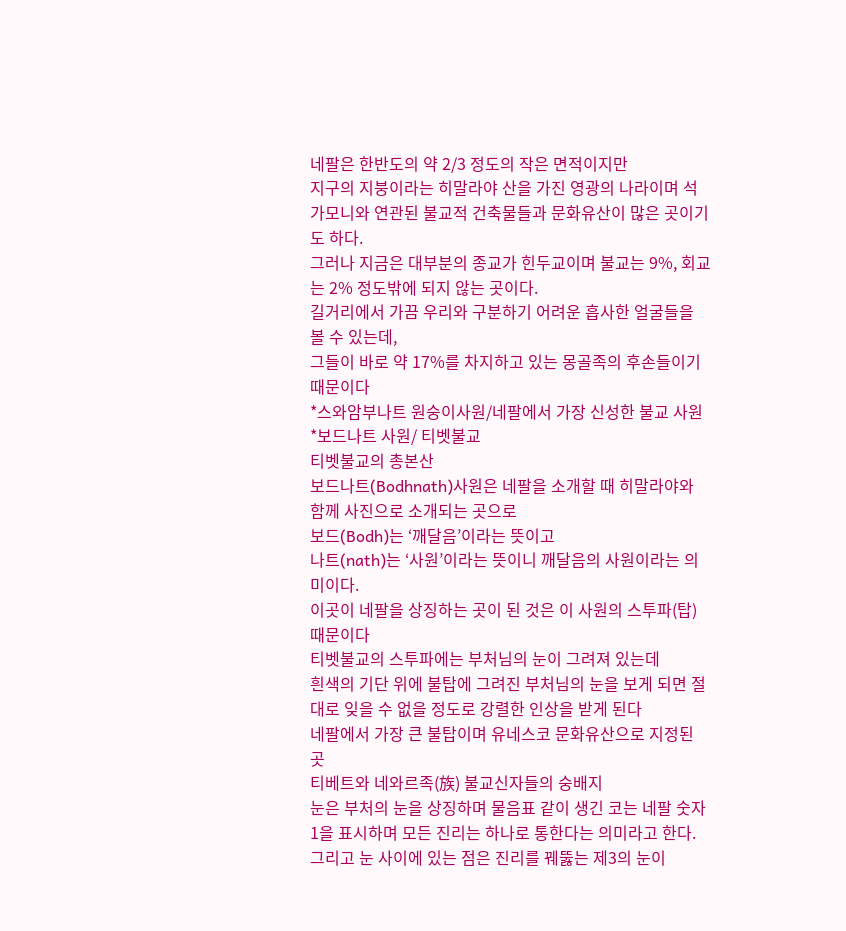네팔은 한반도의 약 2/3 정도의 작은 면적이지만
지구의 지붕이라는 히말라야 산을 가진 영광의 나라이며 석가모니와 연관된 불교적 건축물들과 문화유산이 많은 곳이기도 하다.
그러나 지금은 대부분의 종교가 힌두교이며 불교는 9%, 회교는 2% 정도밖에 되지 않는 곳이다.
길거리에서 가끔 우리와 구분하기 어려운 흡사한 얼굴들을 볼 수 있는데,
그들이 바로 약 17%를 차지하고 있는 몽골족의 후손들이기 때문이다
*스와암부나트 원숭이사원/네팔에서 가장 신성한 불교 사원
*보드나트 사원/ 티벳불교
티벳불교의 총본산
보드나트(Bodhnath)사원은 네팔을 소개할 때 히말라야와 함께 사진으로 소개되는 곳으로
보드(Bodh)는 ‘깨달음’이라는 뜻이고
나트(nath)는 ‘사원’이라는 뜻이니 깨달음의 사원이라는 의미이다.
이곳이 네팔을 상징하는 곳이 된 것은 이 사원의 스투파(탑) 때문이다
티벳불교의 스투파에는 부처님의 눈이 그려져 있는데
흰색의 기단 위에 불탑에 그려진 부처님의 눈을 보게 되면 절대로 잊을 수 없을 정도로 강렬한 인상을 받게 된다
네팔에서 가장 큰 불탑이며 유네스코 문화유산으로 지정된 곳
티베트와 네와르족(族) 불교신자들의 숭배지
눈은 부처의 눈을 상징하며 물음표 같이 생긴 코는 네팔 숫자 1을 표시하며 모든 진리는 하나로 통한다는 의미라고 한다.
그리고 눈 사이에 있는 점은 진리를 꿰뚫는 제3의 눈이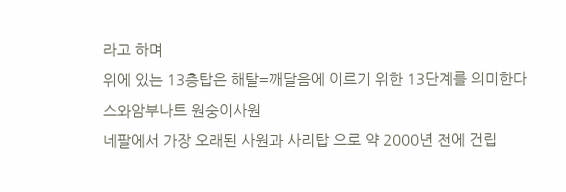라고 하며
위에 있는 13층탑은 해탈=깨달음에 이르기 위한 13단계를 의미한다
스와암부나트 원숭이사원
네팔에서 가장 오래된 사원과 사리탑 으로 약 2000년 전에 건립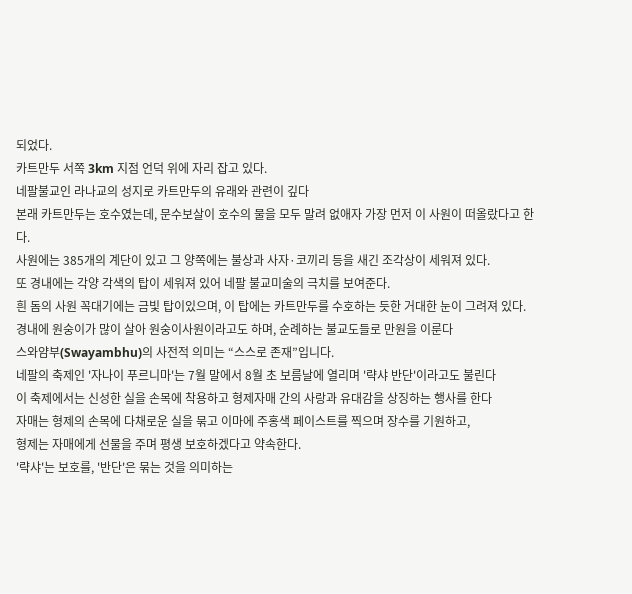되었다.
카트만두 서쪽 3km 지점 언덕 위에 자리 잡고 있다.
네팔불교인 라나교의 성지로 카트만두의 유래와 관련이 깊다
본래 카트만두는 호수였는데, 문수보살이 호수의 물을 모두 말려 없애자 가장 먼저 이 사원이 떠올랐다고 한다.
사원에는 385개의 계단이 있고 그 양쪽에는 불상과 사자·코끼리 등을 새긴 조각상이 세워져 있다.
또 경내에는 각양 각색의 탑이 세워져 있어 네팔 불교미술의 극치를 보여준다.
흰 돔의 사원 꼭대기에는 금빛 탑이있으며, 이 탑에는 카트만두를 수호하는 듯한 거대한 눈이 그려져 있다.
경내에 원숭이가 많이 살아 원숭이사원이라고도 하며, 순례하는 불교도들로 만원을 이룬다
스와얌부(Swayambhu)의 사전적 의미는 “스스로 존재”입니다.
네팔의 축제인 '자나이 푸르니마'는 7월 말에서 8월 초 보름날에 열리며 '략샤 반단'이라고도 불린다
이 축제에서는 신성한 실을 손목에 착용하고 형제자매 간의 사랑과 유대감을 상징하는 행사를 한다
자매는 형제의 손목에 다채로운 실을 묶고 이마에 주홍색 페이스트를 찍으며 장수를 기원하고,
형제는 자매에게 선물을 주며 평생 보호하겠다고 약속한다.
'략샤'는 보호를, '반단'은 묶는 것을 의미하는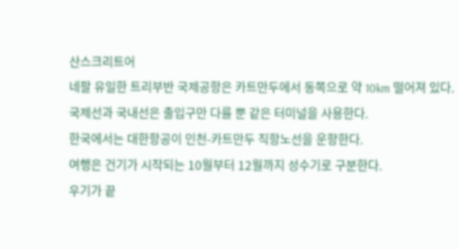산스크리트어
네팔 유일한 트리부반 국제공항은 카트만두에서 동쪽으로 약 10km 떨어져 있다.
국제선과 국내선은 출입구만 다를 뿐 같은 터미널을 사용한다.
한국에서는 대한항공이 인천-카트만두 직항노선을 운항한다.
여행은 건기가 시작되는 10월부터 12월까지 성수기로 구분한다.
우기가 끝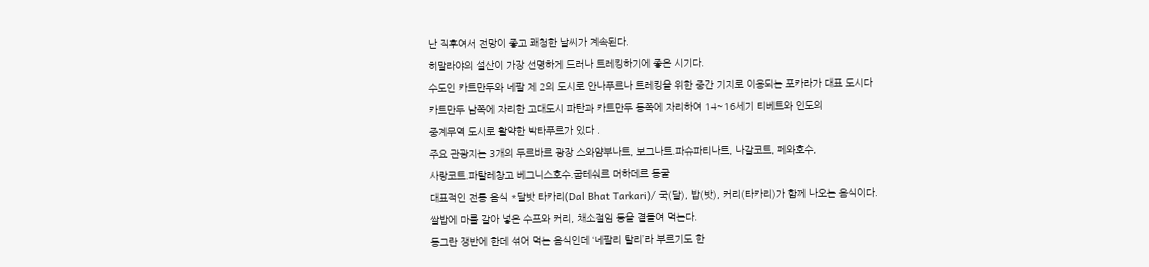난 직후여서 전망이 좋고 쾌청한 날씨가 계속된다.
히말라야의 설산이 가장 선명하게 드러나 트레킹하기에 좋은 시기다.
수도인 카트만두와 네팔 제 2의 도시로 안나푸르나 트레킹을 위한 중간 기지로 이용되는 포카라가 대표 도시다
카트만두 남쪽에 자리한 고대도시 파탄과 카트만두 동쪽에 자리하여 14~16세기 티베트와 인도의
중계무역 도시로 활약한 박타푸르가 있다 .
주요 관광지는 3개의 두르바르 광장 스와얌부나트, 보그나트.파슈파티나트, 나갈코트, 페와호수,
사랑코트.파탈레창고 베그니스호수.굽테숴르 머하데르 동굴
대표적인 전통 음식 *달밧 타카리(Dal Bhat Tarkari)/ 국(달), 밥(밧), 커리(타카리)가 함께 나오는 음식이다.
쌀밥에 마를 갈아 넣은 수프와 커리, 채소절임 등을 곁들여 먹는다.
동그란 쟁반에 한데 섞어 먹는 음식인데 ‘네팔리 탈리’라 부르기도 한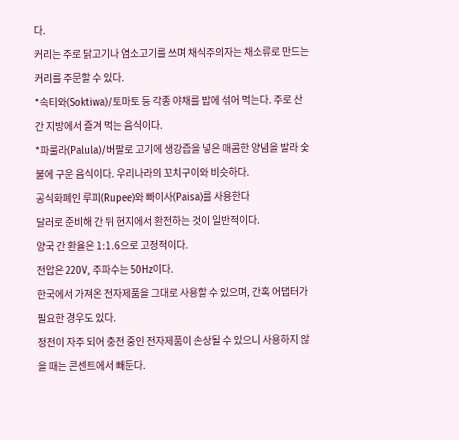다.
커리는 주로 닭고기나 염소고기를 쓰며 채식주의자는 채소류로 만드는 커리를 주문할 수 있다.
*속티와(Soktiwa)/토마토 등 각종 야채를 밥에 섞어 먹는다. 주로 산간 지방에서 즐겨 먹는 음식이다.
*파룰라(Palula)/버팔로 고기에 생강즙을 넣은 매콤한 양념을 발라 숯불에 구운 음식이다. 우리나라의 꼬치구이와 비슷하다.
공식화폐인 루피(Rupee)와 빠이사(Paisa)를 사용한다
달러로 준비해 간 뒤 현지에서 환전하는 것이 일반적이다.
양국 간 환율은 1:1.6으로 고정적이다.
전압은 220V, 주파수는 50Hz이다.
한국에서 가져온 전자제품을 그대로 사용할 수 있으며, 간혹 어댑터가 필요한 경우도 있다.
정전이 자주 되어 충전 중인 전자제품이 손상될 수 있으니 사용하지 않을 때는 콘센트에서 빼둔다.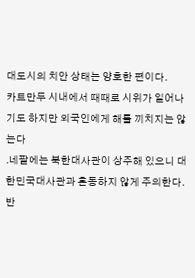대도시의 치안 상태는 양호한 편이다.
카트만두 시내에서 때때로 시위가 일어나기도 하지만 외국인에게 해를 끼치지는 않는다
.네팔에는 북한대사관이 상주해 있으니 대한민국대사관과 혼동하지 않게 주의한다.
반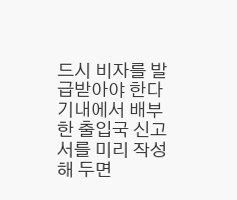드시 비자를 발급받아야 한다
기내에서 배부한 출입국 신고서를 미리 작성해 두면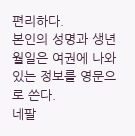편리하다.
본인의 성명과 생년월일은 여권에 나와 있는 정보를 영문으로 쓴다.
네팔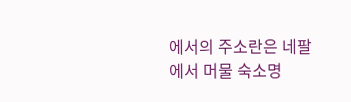에서의 주소란은 네팔에서 머물 숙소명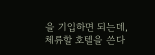을 기입하면 되는데, 체류할 호텔을 쓴다